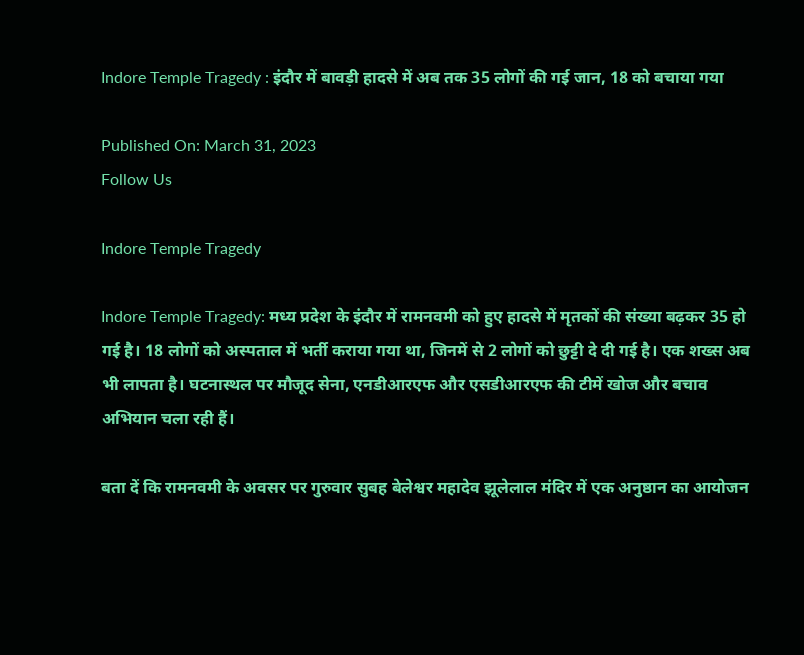Indore Temple Tragedy : इंदौर में बावड़ी हादसे में अब तक 35 लोगों की गई जान, 18 को बचाया गया

Published On: March 31, 2023
Follow Us

Indore Temple Tragedy

Indore Temple Tragedy: मध्य प्रदेश के इंदौर में रामनवमी को हुए हादसे में मृतकों की संख्या बढ़कर 35 हो गई है। 18 लोगों को अस्पताल में भर्ती कराया गया था, जिनमें से 2 लोगों को छुट्टी दे दी गई है। एक शख्स अब भी लापता है। घटनास्थल पर मौजूद सेना, एनडीआरएफ और एसडीआरएफ की टीमें खोज और बचाव अभियान चला रही हैं।

बता दें कि रामनवमी के अवसर पर गुरुवार सुबह बेलेश्वर महादेव झूलेलाल मंदिर में एक अनुष्ठान का आयोजन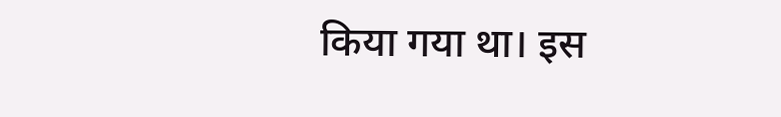किया गया था। इस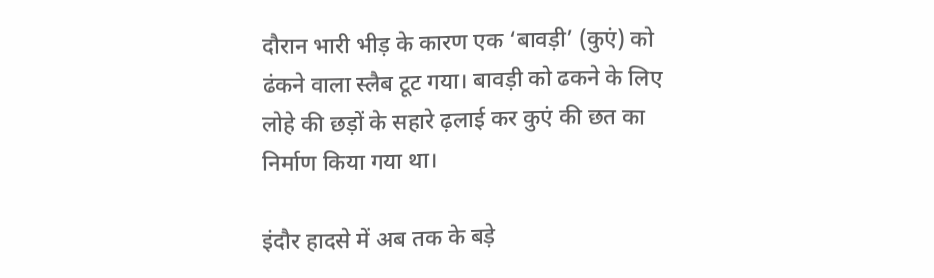दौरान भारी भीड़ के कारण एक ‘बावड़ी’ (कुएं) को ढंकने वाला स्लैब टूट गया। बावड़ी को ढकने के लिए लोहे की छड़ों के सहारे ढ़लाई कर कुएं की छत का निर्माण किया गया था।

इंदौर हादसे में अब तक के बड़े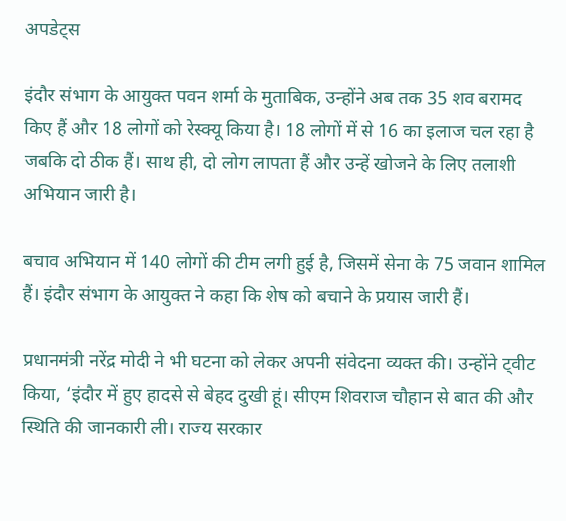अपडेट्स

इंदौर संभाग के आयुक्त पवन शर्मा के मुताबिक, उन्होंने अब तक 35 शव बरामद किए हैं और 18 लोगों को रेस्क्यू किया है। 18 लोगों में से 16 का इलाज चल रहा है जबकि दो ठीक हैं। साथ ही, दो लोग लापता हैं और उन्हें खोजने के लिए तलाशी अभियान जारी है।

बचाव अभियान में 140 लोगों की टीम लगी हुई है, जिसमें सेना के 75 जवान शामिल हैं। इंदौर संभाग के आयुक्त ने कहा कि शेष को बचाने के प्रयास जारी हैं।

प्रधानमंत्री नरेंद्र मोदी ने भी घटना को लेकर अपनी संवेदना व्यक्त की। उन्होंने ट्वीट किया, ‘इंदौर में हुए हादसे से बेहद दुखी हूं। सीएम शिवराज चौहान से बात की और स्थिति की जानकारी ली। राज्य सरकार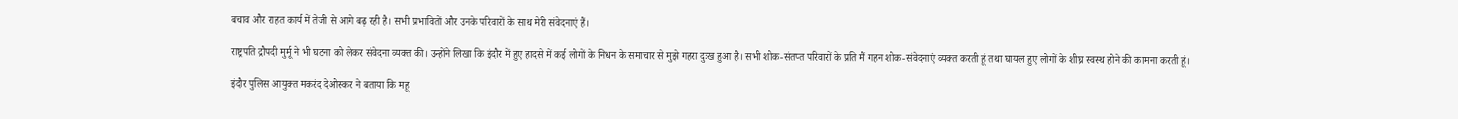बचाव और राहत कार्य में तेजी से आगे बढ़ रही है। सभी प्रभावितों और उनके परिवारों के साथ मेरी संवेदनाएं हैं।

राष्ट्रपति द्रौपदी मुर्मू ने भी घटना को लेकर संवेदना व्यक्त की। उन्होंने लिखा कि इंदौर में हुए हादसे में कई लोगों के निधन के समाचार से मुझे गहरा दुःख हुआ है। सभी शोक-संतप्त परिवारों के प्रति मैं गहन शोक-संवेदनाएं व्यक्त करती हूं तथा घायल हुए लोगों के शीघ्र स्वस्थ होने की कामना करती हूं।

इंदौर पुलिस आयुक्त मकरंद देओस्कर ने बताया कि महू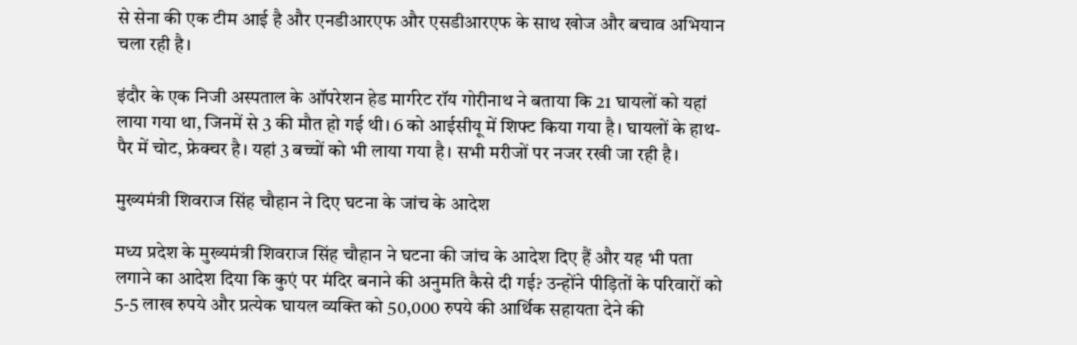से सेना की एक टीम आई है और एनडीआरएफ और एसडीआरएफ के साथ खोज और बचाव अभियान चला रही है।

इंदौर के एक निजी अस्पताल के ऑपरेशन हेड मार्गरेट रॉय गोरीनाथ ने बताया कि 21 घायलों को यहां लाया गया था, जिनमें से 3 की मौत हो गई थी। 6 को आईसीयू में शिफ्ट किया गया है। घायलों के हाथ-पैर में चोट, फ्रेक्चर है। यहां 3 बच्चों को भी लाया गया है। सभी मरीजों पर नजर रखी जा रही है।

मुख्यमंत्री शिवराज सिंह चौहान ने दिए घटना के जांच के आदेश

मध्य प्रदेश के मुख्यमंत्री शिवराज सिंह चौहान ने घटना की जांच के आदेश दिए हैं और यह भी पता लगाने का आदेश दिया कि कुएं पर मंदिर बनाने की अनुमति कैसे दी गई? उन्होंने पीड़ितों के परिवारों को 5-5 लाख रुपये और प्रत्येक घायल व्यक्ति को 50,000 रुपये की आर्थिक सहायता देने की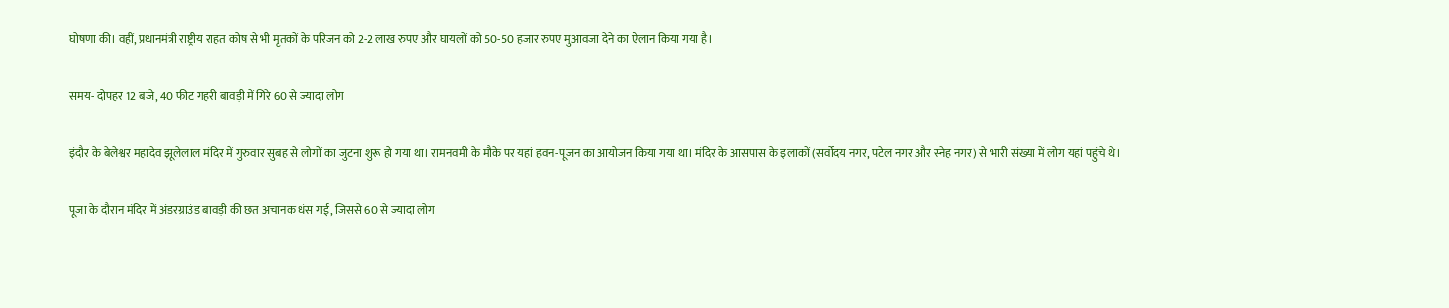घोषणा की। वहीं, प्रधानमंत्री राष्ट्रीय राहत कोष से भी मृतकों के परिजन को 2-2 लाख रुपए और घायलों को 50-50 हजार रुपए मुआवजा देने का ऐलान किया गया है।

समय- दोपहर 12 बजे, 40 फीट गहरी बावड़ी में गिरे 60 से ज्यादा लोग

इंदौर के बेलेश्वर महादेव झूलेलाल मंदिर में गुरुवार सुबह से लोगों का जुटना शुरू हो गया था। रामनवमी के मौके पर यहां हवन-पूजन का आयोजन किया गया था। मंदिर के आसपास के इलाकों (सर्वोदय नगर, पटेल नगर और स्नेह नगर) से भारी संख्या में लोग यहां पहुंचे थे।

पूजा के दौरान मंदिर में अंडरग्राउंड बावड़ी की छत अचानक धंस गई, जिससे 60 से ज्यादा लोग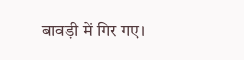बावड़ी में गिर गए।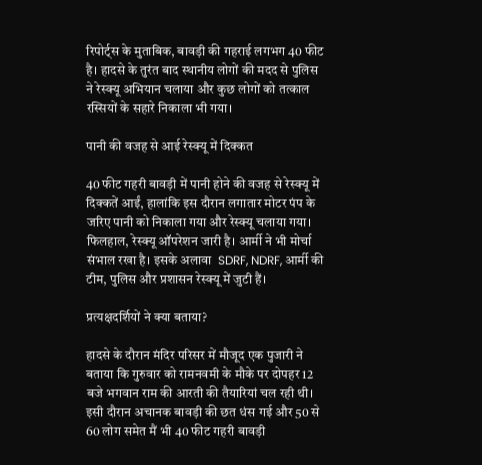रिपोर्ट्स के मुताबिक, बावड़ी की गहराई लगभग 40 फीट है। हादसे के तुरंत बाद स्थानीय लोगों की मदद से पुलिस ने रेस्क्यू अभियान चलाया और कुछ लोगों को तत्काल रस्सियों के सहारे निकाला भी गया।

पानी की वजह से आई रेस्क्यू में दिक्कत

40 फीट गहरी बावड़ी में पानी होने की वजह से रेस्क्यू में दिक्कतें आईं, हालांकि इस दौरान लगातार मोटर पंप के जरिए पानी को निकाला गया और रेस्क्यू चलाया गया। फिलहाल, रेस्क्यू ऑपरेशन जारी है। आर्मी ने भी मोर्चा संभाल रखा है। इसके अलावा  SDRF, NDRF, आर्मी की टीम, पुलिस और प्रशासन रेस्क्यू में जुटी हैं।

प्रत्यक्षदर्शियों ने क्या बताया?

हादसे के दौरान मंदिर परिसर में मौजूद एक पुजारी ने बताया कि गुरुवार को रामनवमी के मौके पर दोपहर 12 बजे भगवान राम की आरती की तैयारियां चल रही थी। इसी दौरान अचानक बावड़ी की छत धंस गई और 50 से 60 लोग समेत मैं भी 40 फीट गहरी बावड़ी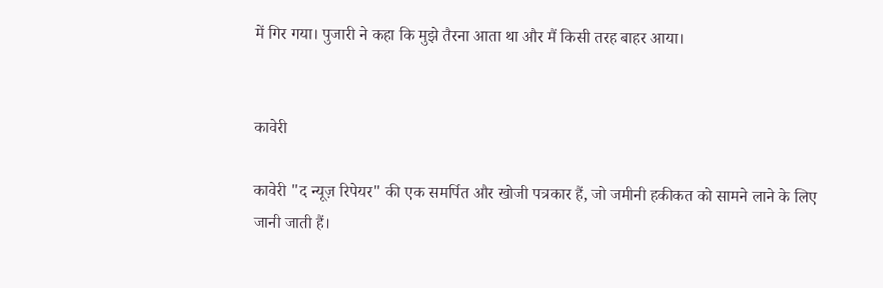में गिर गया। पुजारी ने कहा कि मुझे तैरना आता था और मैं किसी तरह बाहर आया।


कावेरी

कावेरी "द न्यूज़ रिपेयर" की एक समर्पित और खोजी पत्रकार हैं, जो जमीनी हकीकत को सामने लाने के लिए जानी जाती हैं।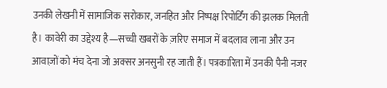उनकी लेखनी में सामाजिक सरोकार, जनहित और निष्पक्ष रिपोर्टिंग की झलक मिलती है। कावेरी का उद्देश्य है—सच्ची खबरों के ज़रिए समाज में बदलाव लाना और उन आवाज़ों को मंच देना जो अक्सर अनसुनी रह जाती हैं। पत्रकारिता में उनकी पैनी नजर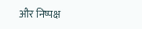और निष्पक्ष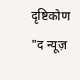दृष्टिकोण "द न्यूज़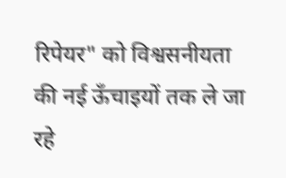रिपेयर" को विश्वसनीयता की नई ऊँचाइयों तक ले जा रहे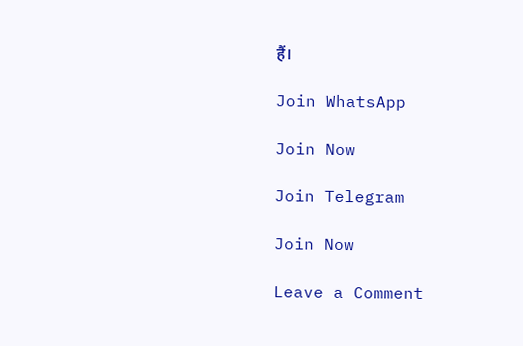हैं।

Join WhatsApp

Join Now

Join Telegram

Join Now

Leave a Comment